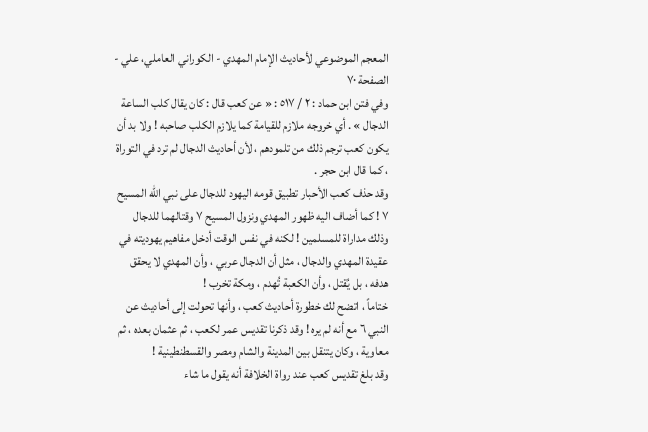المعجم الموضوعي لأحاديث الإمام المهدي - الكوراني العاملي، علي - الصفحة ٧٠
وفي فتن ابن حماد : ٢ / ٥١٧ : « عن كعب قال : كان يقال كلب الساعة الدجال » . أي خروجه ملازم للقيامة كما يلازم الكلب صاحبه ! ولا بد أن يكون كعب ترجم ذلك من تلمودهم ، لأن أحاديث الدجال لم ترد في التوراة ، كما قال ابن حجر .
وقد حذف كعب الأحبار تطبيق قومه اليهود للدجال على نبي الله المسيح ٧ ! كما أضاف اليه ظهور المهدي ونزول المسيح ٧ وقتالهما للدجال وذلك مداراة للمسلمين ! لكنه في نفس الوقت أدخل مفاهيم يهوديته في عقيدة المهدي والدجال ، مثل أن الدجال عربي ، وأن المهدي لا يحقق هدفه ، بل يُقتل ، وأن الكعبة تُهدم ، ومكة تخرب !
ختاماً ، اتضح لك خطورة أحاديث كعب ، وأنها تحولت إلى أحاديث عن النبي ٦ مع أنه لم يره ! وقد ذكرنا تقديس عمر لكعب ، ثم عثمان بعده ، ثم معاوية ، وكان يتنقل بين المدينة والشام ومصر والقسطنطينية !
وقد بلغ تقديس كعب عند رواة الخلافة أنه يقول ما شاء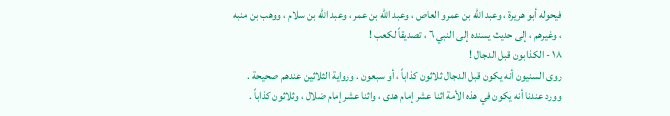فيحوله أبو هريرة ، وعبد الله بن عمرو العاص ، وعبد الله بن عمر ، وعبد الله بن سلام ، ووهب بن منبه ، وغيرهم ، إلى حديث يسنده إلى النبي ٦ ، تصديقاً لكعب !
١٨ - الكذابون قبل الدجال !
روى السنيون أنه يكون قبل الدجال ثلاثون كذاباً ، أو سبعون . ورواية الثلاثين عندهم صحيحة . وورد عندنا أنه يكون في هذه الأمة اثنا عشر إمام هدى ، واثنا عشر إمام ضلال ، وثلاثون كذاباً .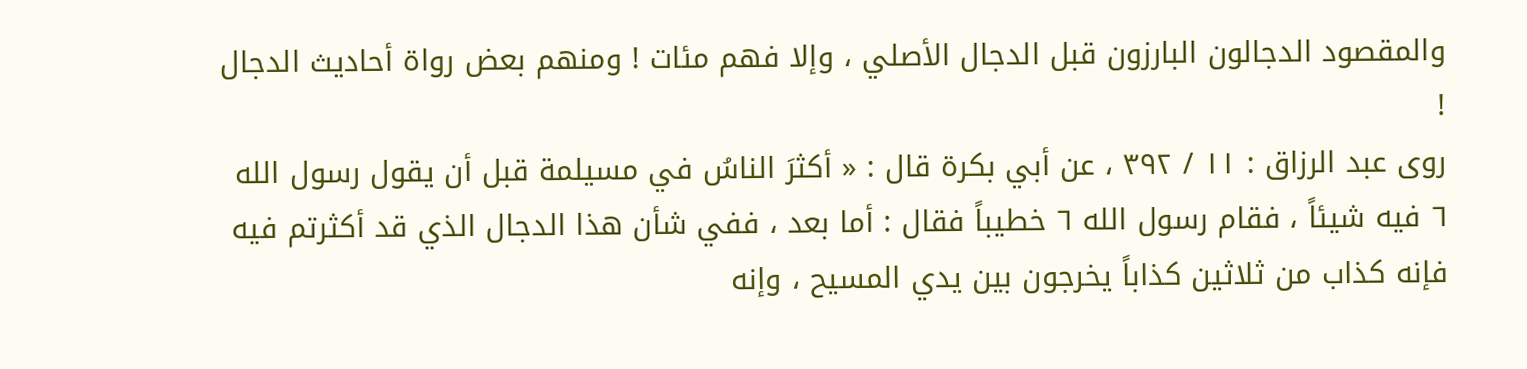والمقصود الدجالون البارزون قبل الدجال الأصلي ، وإلا فهم مئات ! ومنهم بعض رواة أحاديث الدجال !
روى عبد الرزاق : ١١ / ٣٩٢ ، عن أبي بكرة قال : « أكثرَ الناسُ في مسيلمة قبل أن يقول رسول الله ٦ فيه شيئاً ، فقام رسول الله ٦ خطيباً فقال : أما بعد ، ففي شأن هذا الدجال الذي قد أكثرتم فيه فإنه كذاب من ثلاثين كذاباً يخرجون بين يدي المسيح ، وإنه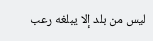ليس من بلد إلا يبلغه رعب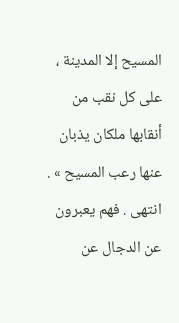المسيح إلا المدينة ، على كل نقب من أنقابها ملكان يذبان عنها رعب المسيح » . انتهى . فهم يعبرون عن الدجال عن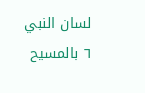لسان النبي ٦ بالمسيح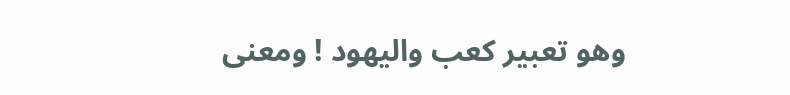وهو تعبير كعب واليهود ! ومعنى